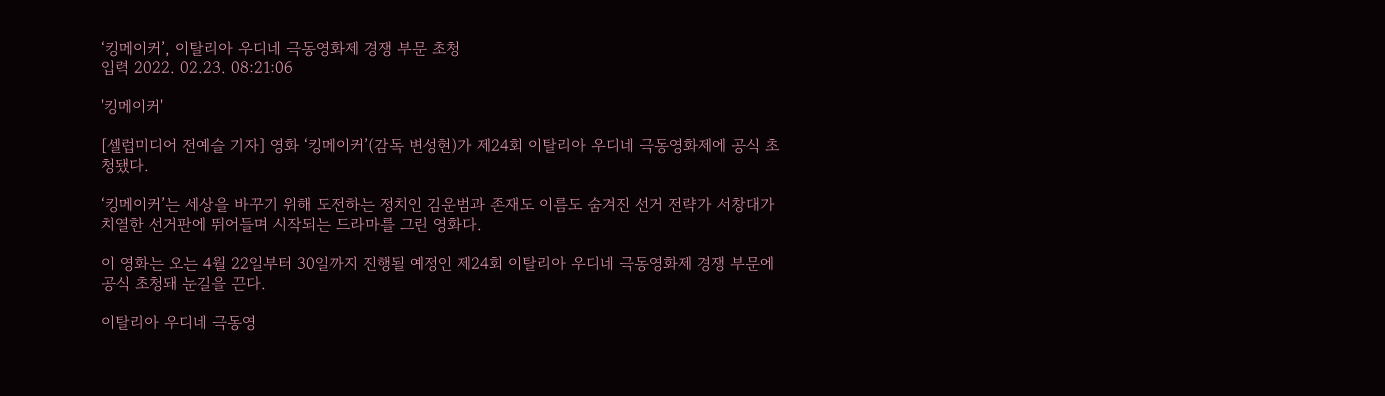‘킹메이커’, 이탈리아 우디네 극동영화제 경쟁 부문 초청
입력 2022. 02.23. 08:21:06

'킹메이커'

[셀럽미디어 전예슬 기자] 영화 ‘킹메이커’(감독 변성현)가 제24회 이탈리아 우디네 극동영화제에 공식 초청됐다.

‘킹메이커’는 세상을 바꾸기 위해 도전하는 정치인 김운범과 존재도 이름도 숨겨진 선거 전략가 서창대가 치열한 선거판에 뛰어들며 시작되는 드라마를 그린 영화다.

이 영화는 오는 4월 22일부터 30일까지 진행될 예정인 제24회 이탈리아 우디네 극동영화제 경쟁 부문에 공식 초청돼 눈길을 끈다.

이탈리아 우디네 극동영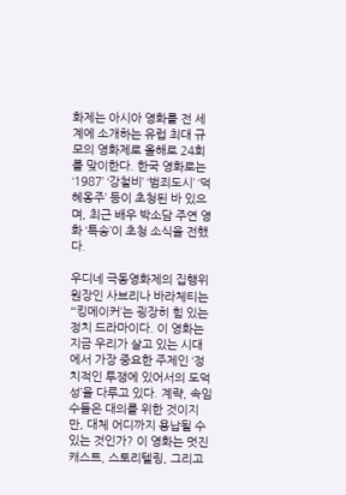화제는 아시아 영화를 전 세계에 소개하는 유럽 최대 규모의 영화제로 올해로 24회를 맞이한다. 한국 영화로는 ‘1987’ ‘강철비’ ‘범죄도시’ ‘덕혜옹주’ 등이 초청된 바 있으며, 최근 배우 박소담 주연 영화 ‘특송’이 초청 소식을 전했다.

우디네 극동영화제의 집행위원장인 사브리나 바라체티는 “‘킹메이커’는 굉장히 힘 있는 정치 드라마이다. 이 영화는 지금 우리가 살고 있는 시대에서 가장 중요한 주제인 ‘정치적인 투쟁에 있어서의 도덕성’을 다루고 있다. 계략, 속임수들은 대의를 위한 것이지만, 대체 어디까지 용납될 수 있는 것인가? 이 영화는 멋진 캐스트, 스토리텔링, 그리고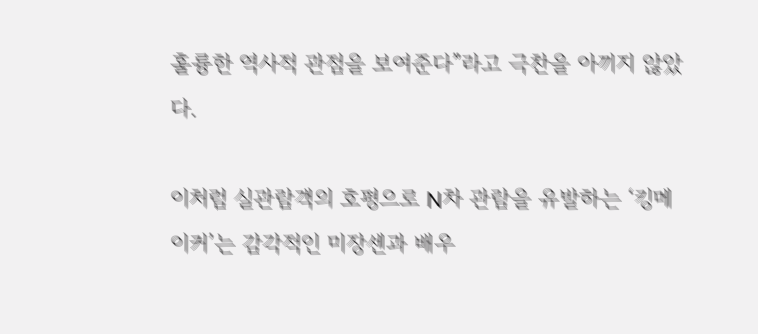훌륭한 역사적 관점을 보여준다”라고 극찬을 아끼지 않았다.

이처럼 실관람객의 호평으로 N차 관람을 유발하는 ‘킹메이커’는 감각적인 미장센과 배우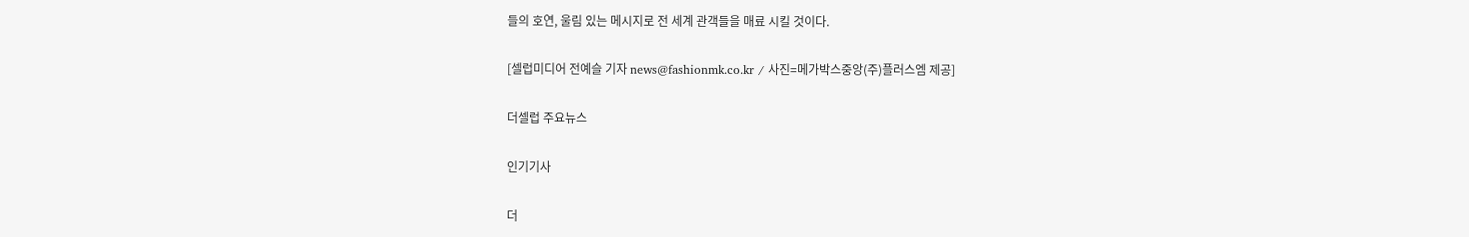들의 호연, 울림 있는 메시지로 전 세계 관객들을 매료 시킬 것이다.

[셀럽미디어 전예슬 기자 news@fashionmk.co.kr / 사진=메가박스중앙(주)플러스엠 제공]

더셀럽 주요뉴스

인기기사

더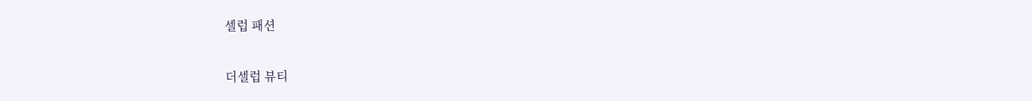셀럽 패션

더셀럽 뷰티